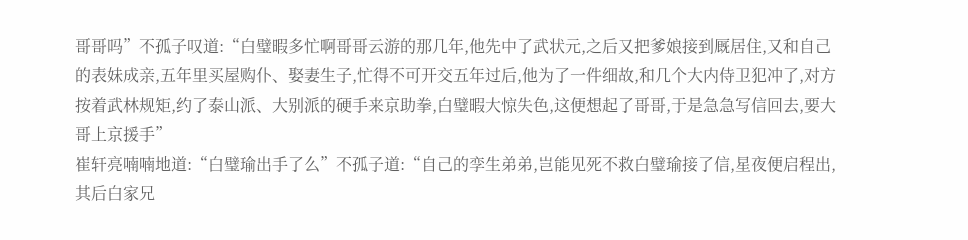哥哥吗”不孤子叹道:“白璧暇多忙啊哥哥云游的那几年,他先中了武状元,之后又把爹娘接到厩居住,又和自己的表妹成亲,五年里买屋购仆、娶妻生子,忙得不可开交五年过后,他为了一件细故,和几个大内侍卫犯冲了,对方按着武林规矩,约了泰山派、大别派的硬手来京助拳,白璧暇大惊失色,这便想起了哥哥,于是急急写信回去,要大哥上京援手”
崔轩亮喃喃地道:“白璧瑜出手了么”不孤子道:“自己的孪生弟弟,岂能见死不救白璧瑜接了信,星夜便启程出,其后白家兄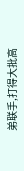弟联手,打得大批高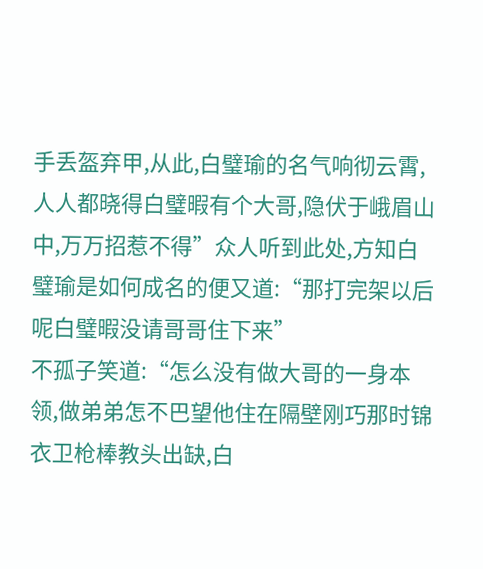手丢盔弃甲,从此,白璧瑜的名气响彻云霄,人人都晓得白璧暇有个大哥,隐伏于峨眉山中,万万招惹不得”众人听到此处,方知白璧瑜是如何成名的便又道:“那打完架以后呢白璧暇没请哥哥住下来”
不孤子笑道:“怎么没有做大哥的一身本领,做弟弟怎不巴望他住在隔壁刚巧那时锦衣卫枪棒教头出缺,白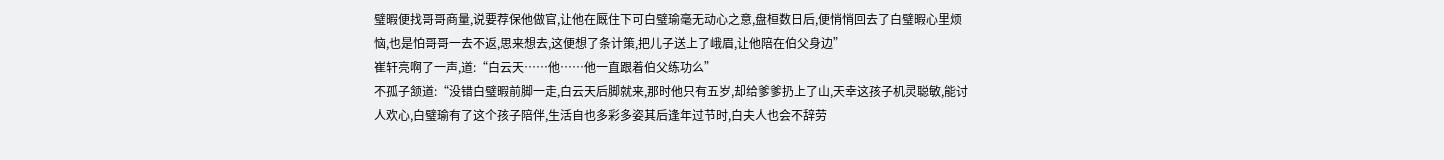璧暇便找哥哥商量,说要荐保他做官,让他在厩住下可白璧瑜毫无动心之意,盘桓数日后,便悄悄回去了白璧暇心里烦恼,也是怕哥哥一去不返,思来想去,这便想了条计策,把儿子送上了峨眉,让他陪在伯父身边”
崔轩亮啊了一声,道:“白云天……他……他一直跟着伯父练功么”
不孤子颔道:“没错白璧暇前脚一走,白云天后脚就来,那时他只有五岁,却给爹爹扔上了山,天幸这孩子机灵聪敏,能讨人欢心,白璧瑜有了这个孩子陪伴,生活自也多彩多姿其后逢年过节时,白夫人也会不辞劳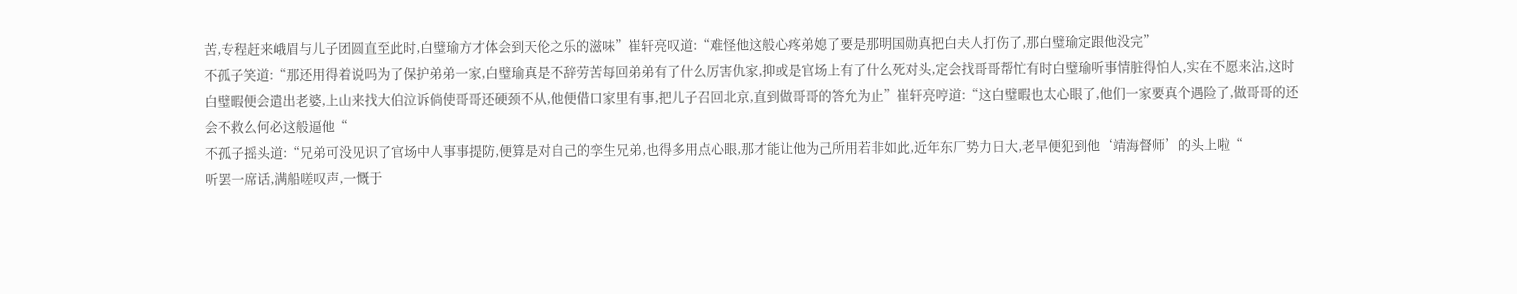苦,专程赶来峨眉与儿子团圆直至此时,白璧瑜方才体会到天伦之乐的滋味”崔轩亮叹道:“难怪他这般心疼弟媳了要是那明国勋真把白夫人打伤了,那白璧瑜定跟他没完”
不孤子笑道:“那还用得着说吗为了保护弟弟一家,白璧瑜真是不辞劳苦每回弟弟有了什么厉害仇家,抑或是官场上有了什么死对头,定会找哥哥帮忙有时白璧瑜听事情脏得怕人,实在不愿来沾,这时白璧暇便会遣出老婆,上山来找大伯泣诉倘使哥哥还硬颈不从,他便借口家里有事,把儿子召回北京,直到做哥哥的答允为止”崔轩亮哼道:“这白璧暇也太心眼了,他们一家要真个遇险了,做哥哥的还会不救么何必这般逼他“
不孤子摇头道:“兄弟可没见识了官场中人事事提防,便算是对自己的孪生兄弟,也得多用点心眼,那才能让他为己所用若非如此,近年东厂势力日大,老早便犯到他‘靖海督师’的头上啦“
听罢一席话,满船嗟叹声,一慨于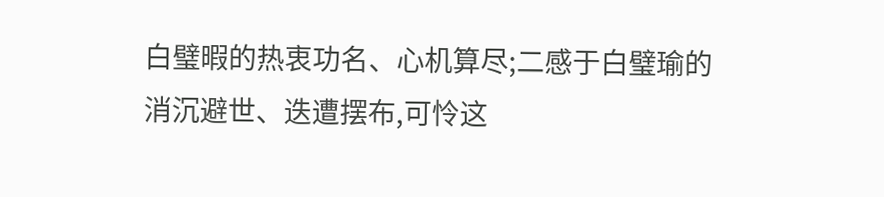白璧暇的热衷功名、心机算尽;二感于白璧瑜的消沉避世、迭遭摆布,可怜这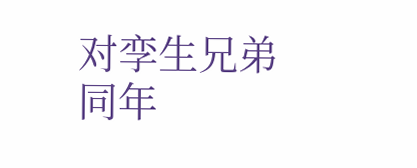对孪生兄弟同年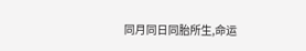同月同日同胎所生,命运